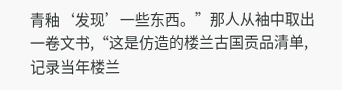青釉‘发现’一些东西。”那人从袖中取出一卷文书,“这是仿造的楼兰古国贡品清单,记录当年楼兰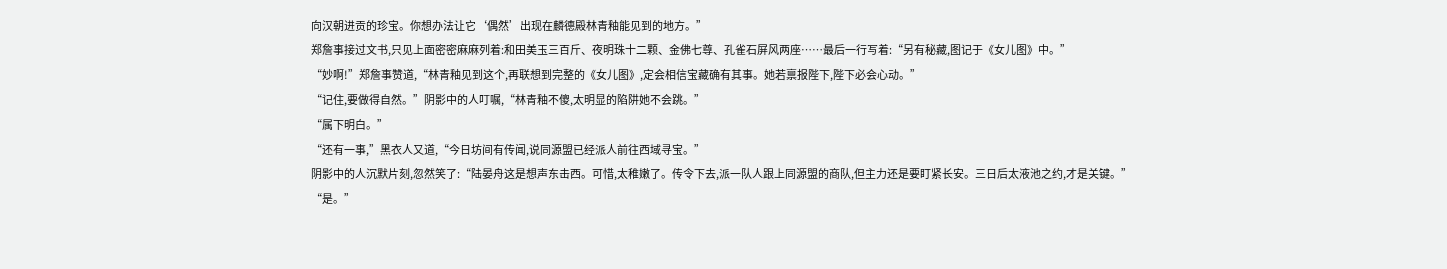向汉朝进贡的珍宝。你想办法让它‘偶然’出现在麟德殿林青釉能见到的地方。”
郑詹事接过文书,只见上面密密麻麻列着:和田美玉三百斤、夜明珠十二颗、金佛七尊、孔雀石屏风两座……最后一行写着:“另有秘藏,图记于《女儿图》中。”
“妙啊!”郑詹事赞道,“林青釉见到这个,再联想到完整的《女儿图》,定会相信宝藏确有其事。她若禀报陛下,陛下必会心动。”
“记住,要做得自然。”阴影中的人叮嘱,“林青釉不傻,太明显的陷阱她不会跳。”
“属下明白。”
“还有一事,”黑衣人又道,“今日坊间有传闻,说同源盟已经派人前往西域寻宝。”
阴影中的人沉默片刻,忽然笑了:“陆晏舟这是想声东击西。可惜,太稚嫩了。传令下去,派一队人跟上同源盟的商队,但主力还是要盯紧长安。三日后太液池之约,才是关键。”
“是。”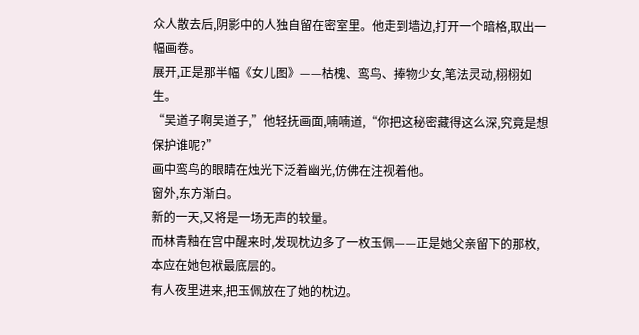众人散去后,阴影中的人独自留在密室里。他走到墙边,打开一个暗格,取出一幅画卷。
展开,正是那半幅《女儿图》——枯槐、鸾鸟、捧物少女,笔法灵动,栩栩如生。
“吴道子啊吴道子,”他轻抚画面,喃喃道,“你把这秘密藏得这么深,究竟是想保护谁呢?”
画中鸾鸟的眼睛在烛光下泛着幽光,仿佛在注视着他。
窗外,东方渐白。
新的一天,又将是一场无声的较量。
而林青釉在宫中醒来时,发现枕边多了一枚玉佩——正是她父亲留下的那枚,本应在她包袱最底层的。
有人夜里进来,把玉佩放在了她的枕边。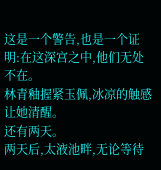这是一个警告,也是一个证明:在这深宫之中,他们无处不在。
林青釉握紧玉佩,冰凉的触感让她清醒。
还有两天。
两天后,太液池畔,无论等待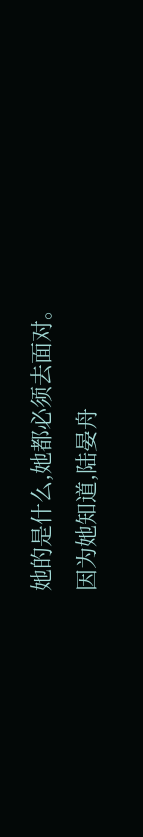她的是什么,她都必须去面对。
因为她知道,陆晏舟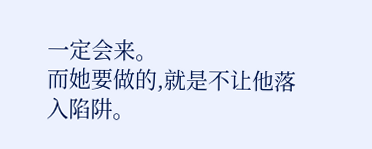一定会来。
而她要做的,就是不让他落入陷阱。